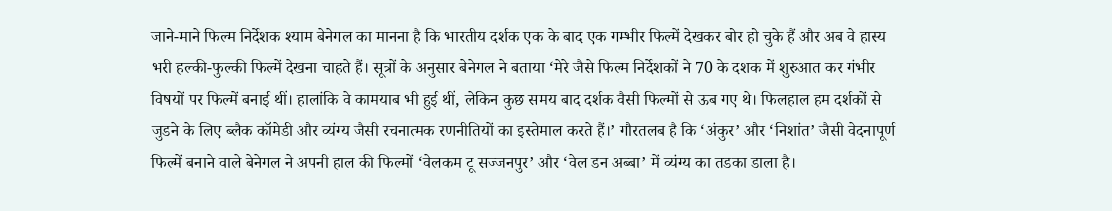जाने-माने फिल्म निर्देशक श्याम बेनेगल का मानना है कि भारतीय दर्शक एक के बाद एक गम्भीर फिल्में देखकर बोर हो चुके हैं और अब वे हास्य भरी हल्की-फुल्की फिल्में देखना चाहते हैं। सूत्रों के अनुसार बेनेगल ने बताया ‘मेरे जैसे फिल्म निर्देशकों ने 70 के दशक में शुरुआत कर गंभीर विषयों पर फिल्में बनाई थीं। हालांकि वे कामयाब भी हुई थीं, लेकिन कुछ समय बाद दर्शक वैसी फिल्मों से ऊब गए थे। फिलहाल हम दर्शकों से जुडने के लिए ब्लैक कॉमेडी और व्यंग्य जैसी रचनात्मक रणनीतियों का इस्तेमाल करते हैं।’ गौरतलब है कि ‘अंकुर’ और ‘निशांत’ जैसी वेदनापूर्ण फिल्में बनाने वाले बेनेगल ने अपनी हाल की फिल्मों ‘वेलकम टू सज्जनपुर’ और ‘वेल डन अब्बा’ में व्यंग्य का तडका डाला है।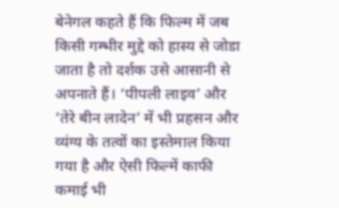बेनेगल कहते हैं कि फिल्म में जब किसी गम्भीर मुद्दे को हास्य से जोडा जाता है तो दर्शक उसे आसानी से अपनाते हैं। ‘पीपली लाइव’ और ‘तेरे बीन लादेन’ में भी प्रहसन और व्यंग्य के तत्वों का इस्तेमाल किया गया है और ऐसी फिल्में काफी कमाई भी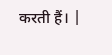करती हैं। |